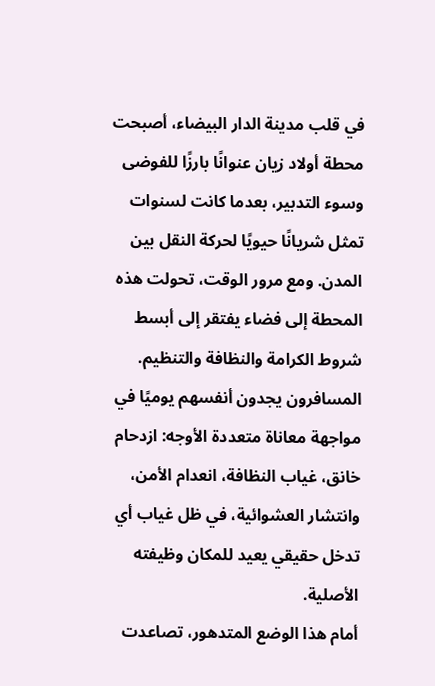في قلب مدينة الدار البيضاء، أصبحت محطة أولاد زيان عنوانًا بارزًا للفوضى وسوء التدبير، بعدما كانت لسنوات تمثل شريانًا حيويًا لحركة النقل بين المدن. ومع مرور الوقت، تحولت هذه المحطة إلى فضاء يفتقر إلى أبسط شروط الكرامة والنظافة والتنظيم.
المسافرون يجدون أنفسهم يوميًا في مواجهة معاناة متعددة الأوجه: ازدحام خانق، غياب النظافة، انعدام الأمن، وانتشار العشوائية، في ظل غياب أي تدخل حقيقي يعيد للمكان وظيفته الأصلية.
أمام هذا الوضع المتدهور، تصاعدت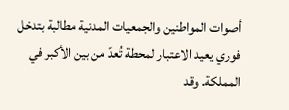أصوات المواطنين والجمعيات المدنية مطالبة بتدخل فوري يعيد الاعتبار لمحطة تُعدّ من بين الأكبر في المملكة. وقد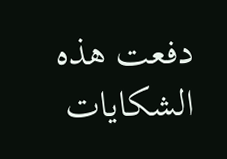دفعت هذه الشكايات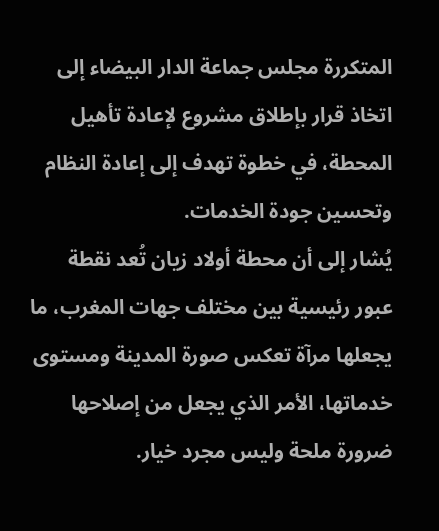المتكررة مجلس جماعة الدار البيضاء إلى اتخاذ قرار بإطلاق مشروع لإعادة تأهيل المحطة، في خطوة تهدف إلى إعادة النظام وتحسين جودة الخدمات.
يُشار إلى أن محطة أولاد زيان تُعد نقطة عبور رئيسية بين مختلف جهات المغرب، ما يجعلها مرآة تعكس صورة المدينة ومستوى خدماتها، الأمر الذي يجعل من إصلاحها ضرورة ملحة وليس مجرد خيار.